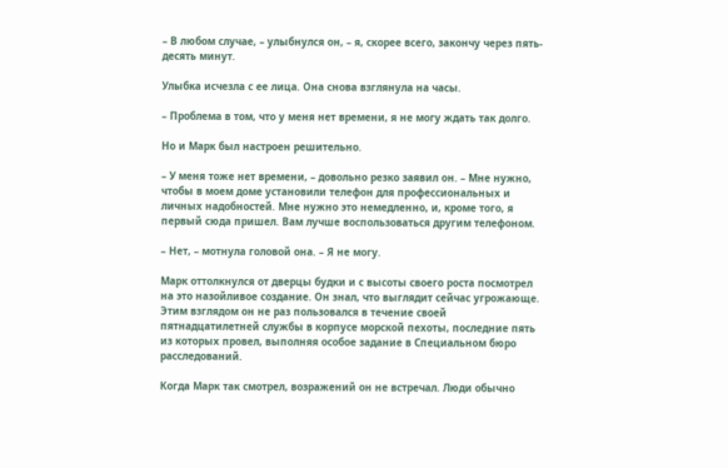– В любом случае, – улыбнулся он, – я, скорее всего, закончу через пять-десять минут.

Улыбка исчезла с ее лица. Она снова взглянула на часы.

– Проблема в том, что у меня нет времени, я не могу ждать так долго.

Но и Марк был настроен решительно.

– У меня тоже нет времени, – довольно резко заявил он. – Мне нужно, чтобы в моем доме установили телефон для профессиональных и личных надобностей. Мне нужно это немедленно, и, кроме того, я первый сюда пришел. Вам лучше воспользоваться другим телефоном.

– Нет, – мотнула головой она. – Я не могу.

Марк оттолкнулся от дверцы будки и с высоты своего роста посмотрел на это назойливое создание. Он знал, что выглядит сейчас угрожающе. Этим взглядом он не раз пользовался в течение своей пятнадцатилетней службы в корпусе морской пехоты, последние пять из которых провел, выполняя особое задание в Специальном бюро расследований.

Когда Марк так смотрел, возражений он не встречал. Люди обычно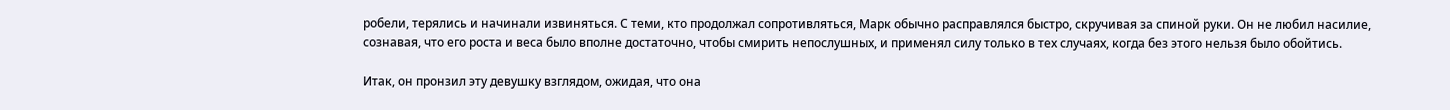робели, терялись и начинали извиняться. С теми, кто продолжал сопротивляться, Марк обычно расправлялся быстро, скручивая за спиной руки. Он не любил насилие, сознавая, что его роста и веса было вполне достаточно, чтобы смирить непослушных, и применял силу только в тех случаях, когда без этого нельзя было обойтись.

Итак, он пронзил эту девушку взглядом, ожидая, что она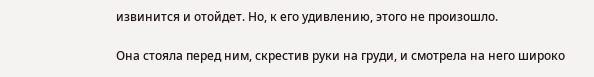извинится и отойдет. Но, к его удивлению, этого не произошло.

Она стояла перед ним, скрестив руки на груди, и смотрела на него широко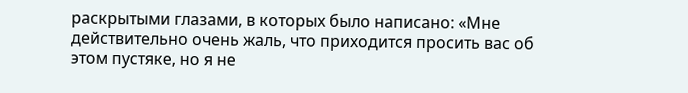раскрытыми глазами, в которых было написано: «Мне действительно очень жаль, что приходится просить вас об этом пустяке, но я не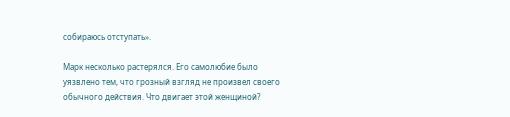собираюсь отступать».

Марк несколько растерялся. Его самолюбие было уязвлено тем, что грозный взгляд не произвел своего обычного действия. Что двигает этой женщиной?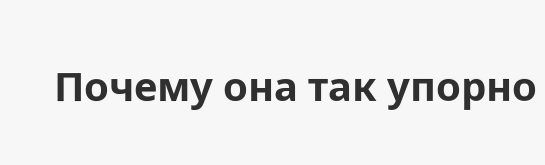Почему она так упорно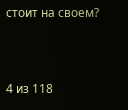стоит на своем?



4 из 118